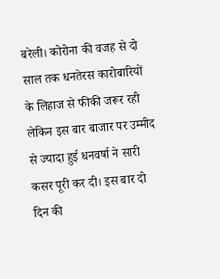बरेली। कोरोना की वजह से दो साल तक धनतेरस कारोबारियों के लिहाज से फीकी जरूर रही लेकिन इस बार बाजार पर उम्मीद से ज्यादा हुई धनवर्षा ने सारी कसर पूरी कर दी। इस बार दो दिन की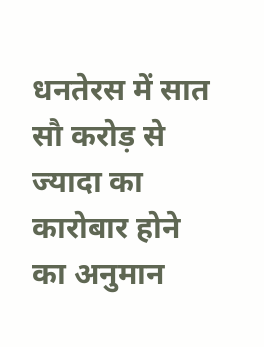धनतेरस में सात सौ करोड़ से ज्यादा का कारोबार होने का अनुमान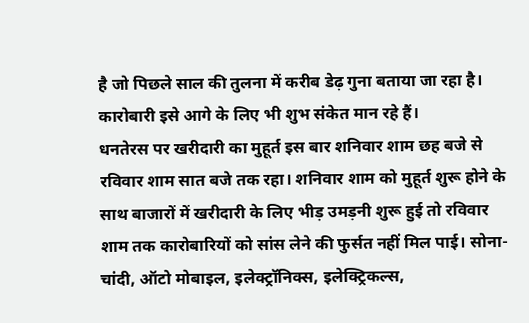है जो पिछले साल की तुलना में करीब डेढ़ गुना बताया जा रहा है। कारोबारी इसे आगे के लिए भी शुभ संकेत मान रहे हैं।
धनतेरस पर खरीदारी का मुहूर्त इस बार शनिवार शाम छह बजे से रविवार शाम सात बजे तक रहा। शनिवार शाम को मुहूर्त शुरू होने के साथ बाजारों में खरीदारी के लिए भीड़ उमड़नी शुरू हुई तो रविवार शाम तक कारोबारियों को सांस लेने की फुर्सत नहीं मिल पाई। सोना-चांदी, ऑटो मोबाइल, इलेक्ट्रॉनिक्स, इलेक्ट्रिकल्स,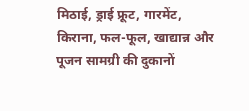मिठाई, ड्राई फ्रूट, गारमेंट, किराना, फल-फूल, खाद्यान्न और पूजन सामग्री की दुकानों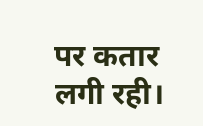पर कतार लगी रही।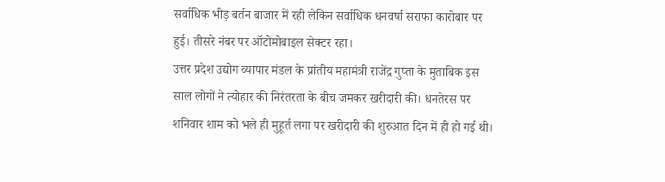सर्वाधिक भीड़ बर्तन बाजार में रही लेकिन सर्वाधिक धनवर्षा सराफा कारोबार पर हुई। तीसरे नंबर पर ऑटोमोबाइल सेक्टर रहा।
उत्तर प्रदेश उद्योग व्यापार मंडल के प्रांतीय महामंत्री राजेंद्र गुप्ता के मुताबिक इस साल लोगों ने त्योहार की निरंतरता के बीच जमकर खरीदारी की। धनतेरस पर शनिवार शाम को भले ही मुहूर्त लगा पर खरीदारी की शुरुआत दिन में ही हो गई थी।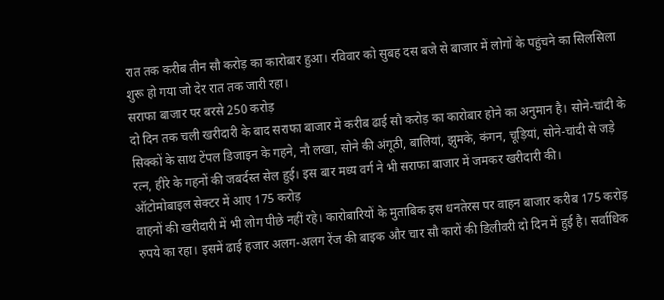रात तक करीब तीन सौ करोड़ का कारोबार हुआ। रविवार को सुबह दस बजे से बाजार में लोगों के पहुंचने का सिलसिला शुरू हो गया जो देर रात तक जारी रहा।
सराफा बाजार पर बरसे 250 करोड़
दो दिन तक चली खरीदारी के बाद सराफा बाजार में करीब ढाई सौ करोड़ का कारोबार होने का अनुमान है। सोने-चांदी के सिक्कों के साथ टेंपल डिजाइन के गहने, नौ लखा, सोने की अंगूठी, बालियां, झुमके, कंगन, चूड़ियां, सोने-चांदी से जड़े रत्न, हीरे के गहनों की जबर्दस्त सेल हुई। इस बार मध्य वर्ग ने भी सराफा बाजार में जमकर खरीदारी की।
ऑटोमोबाइल सेक्टर में आए 175 करोड़
वाहनों की खरीदारी में भी लोग पीछे नहीं रहे। कारोबारियों के मुताबिक इस धनतेरस पर वाहन बाजार करीब 175 करोड़ रुपये का रहा। इसमें ढाई हजार अलग-अलग रेंज की बाइक और चार सौ कारों की डिलीवरी दो दिन में हुई है। सर्वाधिक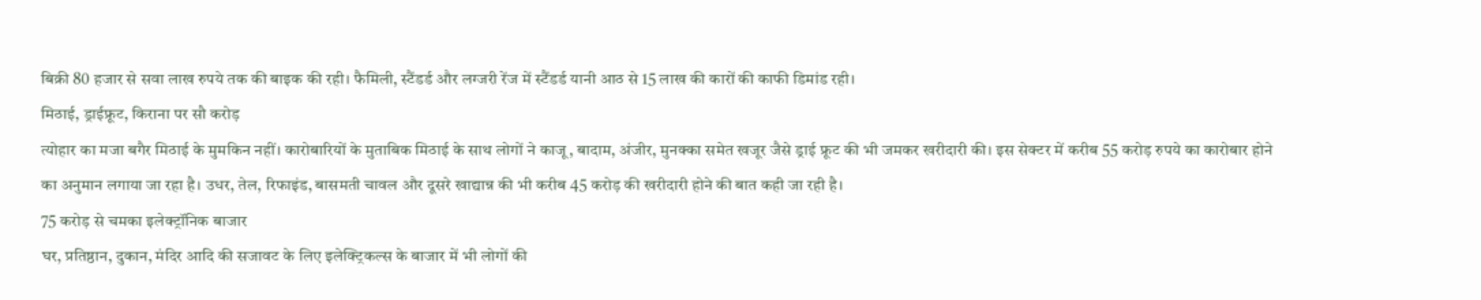बिक्री 80 हजार से सवा लाख रुपये तक की बाइक की रही। फैमिली, स्टैंडर्ड और लग्जरी रेंज में स्टैंडर्ड यानी आठ से 15 लाख की कारों की काफी डिमांड रही।
मिठाई, ड्राईफ्रूट, किराना पर सौ करोड़
त्योहार का मजा बगैर मिठाई के मुमकिन नहीं। कारोबारियों के मुताबिक मिठाई के साथ लोगों ने काजू, बादाम, अंजीर, मुनक्का समेत खजूर जैसे ड्राई फ्रूट की भी जमकर खरीदारी की। इस सेक्टर में करीब 55 करोड़ रुपये का कारोबार होने का अनुमान लगाया जा रहा है। उधर, तेल, रिफाइंड, बासमती चावल और दूसरे खाद्यान्न की भी करीब 45 करोड़ की खरीदारी होने की बात कही जा रही है।
75 करोड़ से चमका इलेक्ट्रॉनिक बाजार
घर, प्रतिष्ठान, दुकान, मंदिर आदि की सजावट के लिए इलेक्ट्रिकल्स के बाजार में भी लोगों की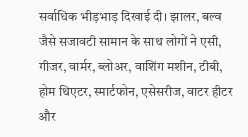सर्वाधिक भीड़भाड़ दिखाई दी। झालर, बल्व जैसे सजावटी सामान के साथ लोगों ने एसी, गीजर, वार्मर, ब्लोअर, वाशिंग मशीन, टीबी, होम थिएटर, स्मार्टफोन, एसेसरीज, वाटर हीटर और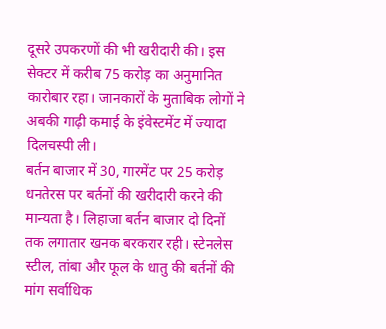दूसरे उपकरणों की भी खरीदारी की। इस सेक्टर में करीब 75 करोड़ का अनुमानित कारोबार रहा। जानकारों के मुताबिक लोगों ने अबकी गाढ़ी कमाई के इंवेस्टमेंट में ज्यादा दिलचस्पी ली।
बर्तन बाजार में 30, गारमेंट पर 25 करोड़
धनतेरस पर बर्तनों की खरीदारी करने की मान्यता है। लिहाजा बर्तन बाजार दो दिनों तक लगातार खनक बरकरार रही। स्टेनलेस स्टील, तांबा और फूल के धातु की बर्तनों की मांग सर्वाधिक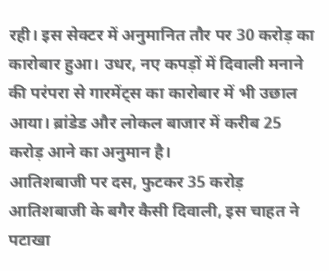रही। इस सेक्टर में अनुमानित तौर पर 30 करोड़ का कारोबार हुआ। उधर, नए कपड़ों में दिवाली मनाने की परंपरा से गारमेंट्स का कारोबार में भी उछाल आया। ब्रांडेड और लोकल बाजार में करीब 25 करोड़ आने का अनुमान है।
आतिशबाजी पर दस, फुटकर 35 करोड़
आतिशबाजी के बगैर कैसी दिवाली, इस चाहत ने पटाखा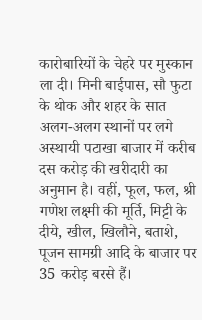कारोबारियों के चेहरे पर मुस्कान ला दी। मिनी बाईपास, सौ फुटा के थोक और शहर के सात अलग-अलग स्थानों पर लगे अस्थायी पटाखा बाजार में करीब दस करोड़ की खरीदारी का अनुमान है। वहीं, फूल, फल, श्री गणेश लक्ष्मी की मूर्ति, मिट्टी के दीये, खील, खिलौने, बताशे, पूजन सामग्री आदि के बाजार पर 35 करोड़ बरसे हैं।